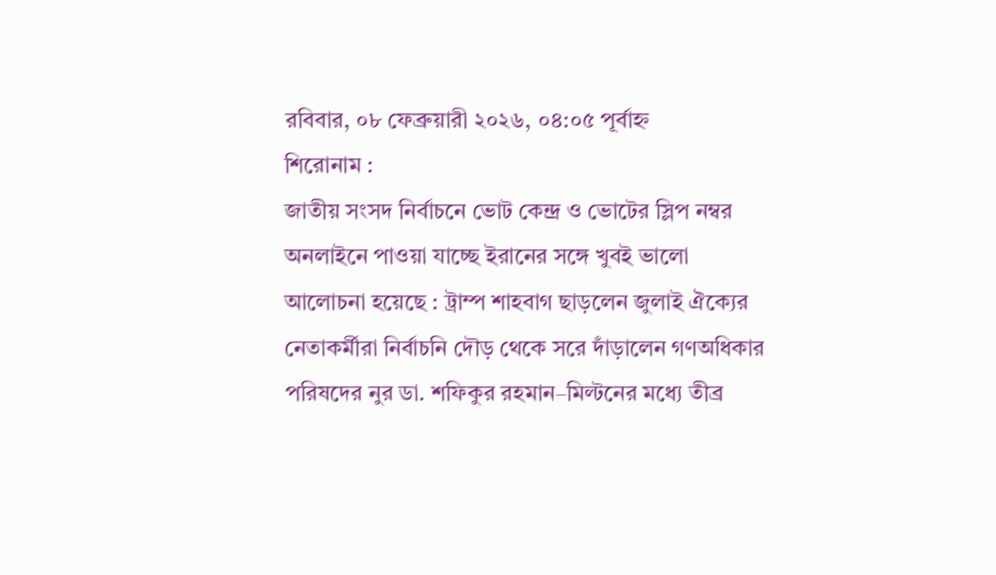রবিবার, ০৮ ফেব্রুয়ারী ২০২৬, ০৪:০৫ পূর্বাহ্ন
শিরোনাম :
জাতীয় সংসদ নির্বাচনে ভোট কেন্দ্র ও ভোটের স্লিপ নম্বর অনলাইনে পাওয়া যাচ্ছে ইরানের সঙ্গে খুবই ভালো আলোচনা হয়েছে : ট্রাম্প শাহবাগ ছাড়লেন জুলাই ঐক্যের নেতাকর্মীরা নির্বাচনি দৌড় থেকে সরে দাঁড়ালেন গণঅধিকার পরিষদের নুর ডা. শফিকুর রহমান–মিল্টনের মধ্যে তীব্র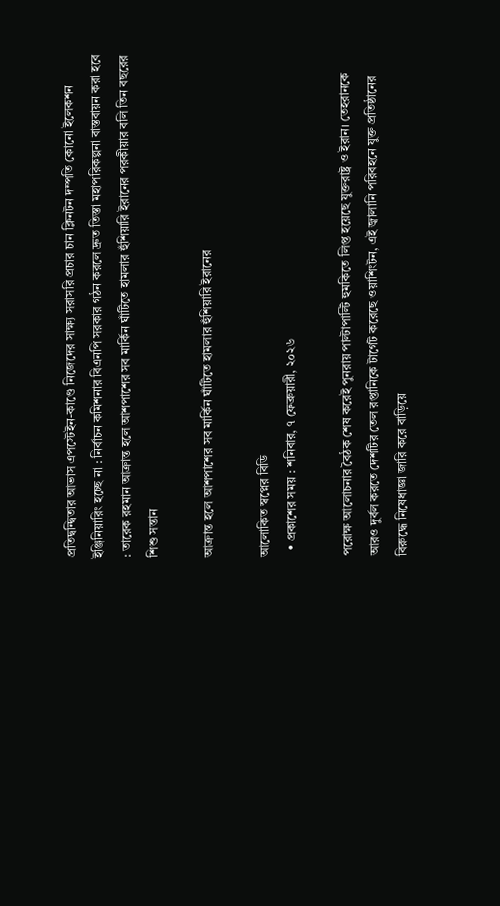প্রতিদ্বন্দ্বিতার আভাস এপস্টেইন-কাণ্ডে নিজেদের সাক্ষ্য সরাসরি প্রচার চান ক্লিনটন দম্পতি কোনো ইলেকশন ইঞ্জিনিয়ারিং হচ্ছে না : নির্বাচন কমিশনার বিএনপি সরকার গঠন করলে দ্রুত তিস্তা মহাপরিকল্পনা বাস্তবায়ন করা হবে : তারেক রহমান আক্রান্ত হলে আশপাশের সব মার্কিন ঘাঁটিতে হামলার হুঁশিয়ারি ইরানের পরকীয়ার বলি তিন বছরের শিশু সন্তান

আক্রান্ত হলে আশপাশের সব মার্কিন ঘাঁটিতে হামলার হুঁশিয়ারি ইরানের

আলোকিত স্বপ্নের বিডি
  • প্রকাশের সময় : শনিবার, ৭ ফেব্রুয়ারী, ২০২৬

পরোক্ষ আলোচনার বৈঠক শেষ করেই পুনরায় পাল্টাপাল্টি হুমকিতে লিপ্ত হয়েছে যুক্তরাষ্ট্র ও ইরান। তেহরানকে আরও দুর্বল করতে দেশটির তেল রপ্তানিকে টার্গেট করেছে ওয়াশিংটন, এই জ্বালানি পরিবহনে যুক্ত প্রতিষ্ঠানের বিরুদ্ধে নিষেধাজ্ঞা জারি করে বাড়িয়ে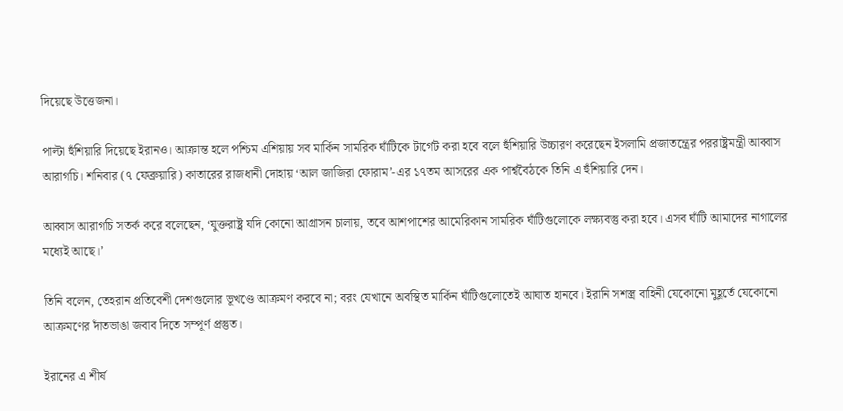দিয়েছে উত্তেজনা।

পাল্টা হুঁশিয়ারি দিয়েছে ইরানও। আক্রান্ত হলে পশ্চিম এশিয়ায় সব মার্কিন সামরিক ঘাঁটিকে টার্গেট করা হবে বলে হুঁশিয়ারি উচ্চারণ করেছেন ইসলামি প্রজাতন্ত্রের পররাষ্ট্রমন্ত্রী আব্বাস আরাগচি। শনিবার (৭ ফেব্রুয়ারি) কাতারের রাজধানী দোহায় ‘আল জাজিরা ফোরাম’-এর ১৭তম আসরের এক পার্শ্ববৈঠকে তিনি এ হুঁশিয়ারি দেন।

আব্বাস আরাগচি সতর্ক করে বলেছেন, ‘যুক্তরাষ্ট্র যদি কোনো আগ্রাসন চালায়, তবে আশপাশের আমেরিকান সামরিক ঘাঁটিগুলোকে লক্ষ্যবস্তু করা হবে। এসব ঘাঁটি আমাদের নাগালের মধ্যেই আছে।’

তিনি বলেন, তেহরান প্রতিবেশী দেশগুলোর ভূখণ্ডে আক্রমণ করবে না; বরং যেখানে অবস্থিত মার্কিন ঘাঁটিগুলোতেই আঘাত হানবে। ইরানি সশস্ত্র বাহিনী যেকোনো মুহূর্তে যেকোনো আক্রমণের দাঁতভাঙা জবাব দিতে সম্পূর্ণ প্রস্তুত।

ইরানের এ শীর্ষ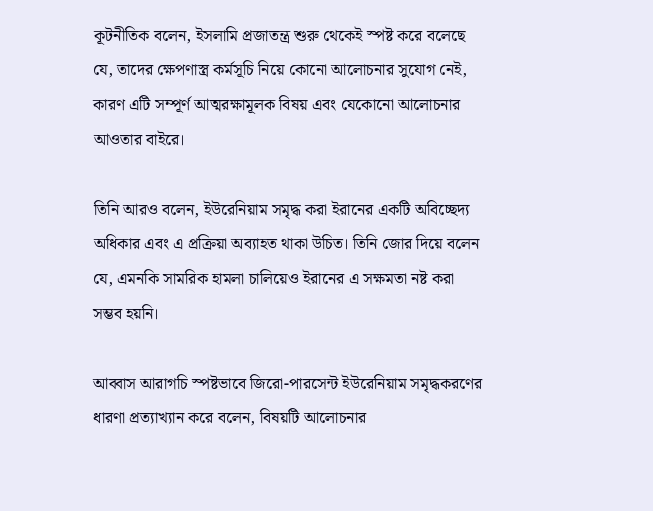কূটনীতিক বলেন, ইসলামি প্রজাতন্ত্র শুরু থেকেই স্পষ্ট করে বলেছে যে, তাদের ক্ষেপণাস্ত্র কর্মসূচি নিয়ে কোনো আলোচনার সুযোগ নেই, কারণ এটি সম্পূর্ণ আত্মরক্ষামূলক বিষয় এবং যেকোনো আলোচনার আওতার বাইরে।

তিনি আরও বলেন, ইউরেনিয়াম সমৃদ্ধ করা ইরানের একটি অবিচ্ছেদ্য অধিকার এবং এ প্রক্রিয়া অব্যাহত থাকা উচিত। তিনি জোর দিয়ে বলেন যে, এমনকি সামরিক হামলা চালিয়েও ইরানের এ সক্ষমতা নষ্ট করা সম্ভব হয়নি।

আব্বাস আরাগচি স্পষ্টভাবে জিরো-পারসেন্ট ইউরেনিয়াম সমৃদ্ধকরণের ধারণা প্রত্যাখ্যান করে বলেন, বিষয়টি আলোচনার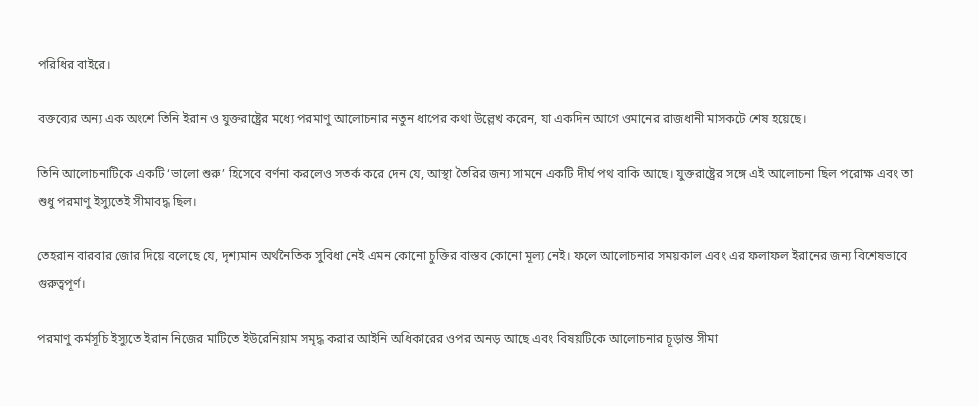পরিধির বাইরে।

বক্তব্যের অন্য এক অংশে তিনি ইরান ও যুক্তরাষ্ট্রের মধ্যে পরমাণু আলোচনার নতুন ধাপের কথা উল্লেখ করেন, যা একদিন আগে ওমানের রাজধানী মাসকটে শেষ হয়েছে।

তিনি আলোচনাটিকে একটি ‘ভালো শুরু’ হিসেবে বর্ণনা করলেও সতর্ক করে দেন যে, আস্থা তৈরির জন্য সামনে একটি দীর্ঘ পথ বাকি আছে। যুক্তরাষ্ট্রের সঙ্গে এই আলোচনা ছিল পরোক্ষ এবং তা শুধু পরমাণু ইস্যুতেই সীমাবদ্ধ ছিল।

তেহরান বারবার জোর দিয়ে বলেছে যে, দৃশ্যমান অর্থনৈতিক সুবিধা নেই এমন কোনো চুক্তির বাস্তব কোনো মূল্য নেই। ফলে আলোচনার সময়কাল এবং এর ফলাফল ইরানের জন্য বিশেষভাবে গুরুত্বপূর্ণ।

পরমাণু কর্মসূচি ইস্যুতে ইরান নিজের মাটিতে ইউরেনিয়াম সমৃদ্ধ করার আইনি অধিকারের ওপর অনড় আছে এবং বিষয়টিকে আলোচনার চূড়ান্ত সীমা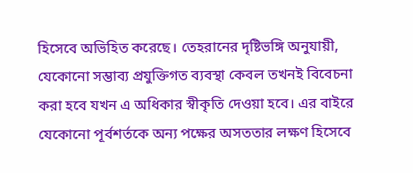হিসেবে অভিহিত করেছে। তেহরানের দৃষ্টিভঙ্গি অনুযায়ী, যেকোনো সম্ভাব্য প্রযুক্তিগত ব্যবস্থা কেবল তখনই বিবেচনা করা হবে যখন এ অধিকার স্বীকৃতি দেওয়া হবে। এর বাইরে যেকোনো পূর্বশর্তকে অন্য পক্ষের অসততার লক্ষণ হিসেবে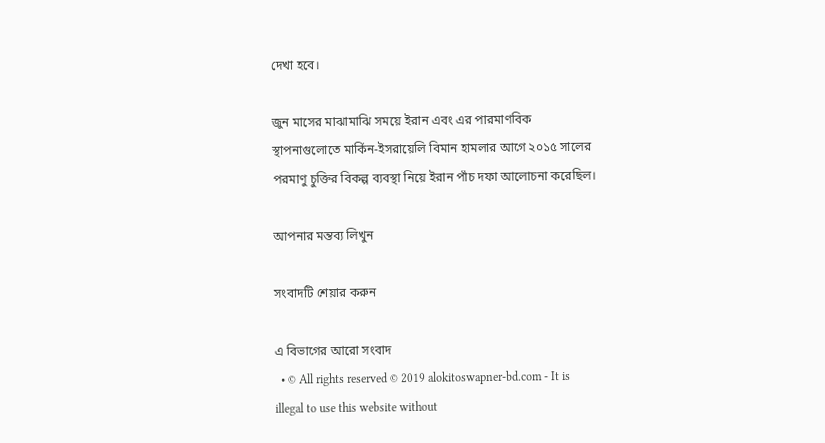দেখা হবে।

জুন মাসের মাঝামাঝি সময়ে ইরান এবং এর পারমাণবিক স্থাপনাগুলোতে মার্কিন-ইসরায়েলি বিমান হামলার আগে ২০১৫ সালের পরমাণু চুক্তির বিকল্প ব্যবস্থা নিয়ে ইরান পাঁচ দফা আলোচনা করেছিল।

আপনার মন্তব্য লিখুন

সংবাদটি শেয়ার করুন

এ বিভাগের আরো সংবাদ
  • © All rights reserved © 2019 alokitoswapner-bd.com - It is illegal to use this website without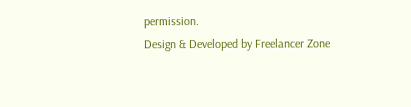permission.
Design & Developed by Freelancer Zone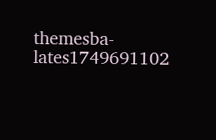themesba-lates1749691102